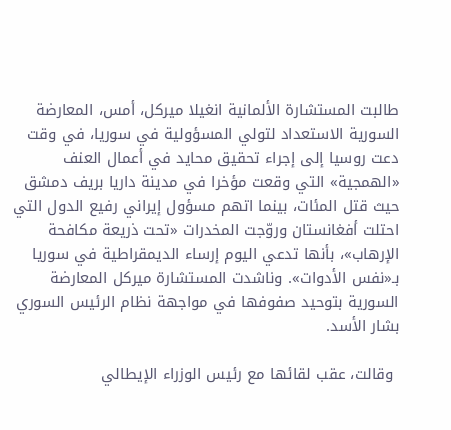طالبت المستشارة الألمانية انغيلا ميركل، أمس، المعارضة السورية الاستعداد لتولي المسؤولية في سوريا، في وقت دعت روسيا إلى إجراء تحقيق محايد في أعمال العنف «الهمجية» التي وقعت مؤخرا في مدينة داريا بريف دمشق حيث قتل المئات، بينما اتهم مسؤول إيراني رفيع الدول التي احتلت أفغانستان وروّجت المخدرات «تحت ذريعة مكافحة الإرهاب»، بأنها تدعي اليوم إرساء الديمقراطية في سوريا بـ«نفس الأدوات». وناشدت المستشارة ميركل المعارضة السورية بتوحيد صفوفها في مواجهة نظام الرئيس السوري بشار الأسد.

 وقالت، عقب لقائها مع رئيس الوزراء الإيطالي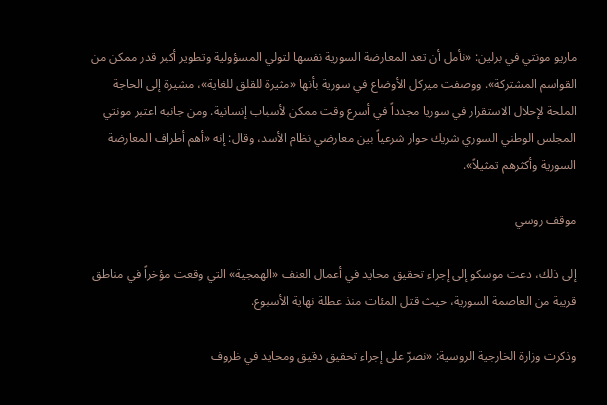ماريو مونتي في برلين: «نأمل أن تعد المعارضة السورية نفسها لتولي المسؤولية وتطوير أكبر قدر ممكن من القواسم المشتركة». ووصفت ميركل الأوضاع في سورية بأنها «مثيرة للقلق للغاية»، مشيرة إلى الحاجة الملحة لإحلال الاستقرار في سوريا مجدداً في أسرع وقت ممكن لأسباب إنسانية. ومن جانبه اعتبر مونتي المجلس الوطني السوري شريك حوار شرعياً بين معارضي نظام الأسد، وقال: إنه «أهم أطراف المعارضة السورية وأكثرهم تمثيلاً».

موقف روسي

إلى ذلك، دعت موسكو إلى إجراء تحقيق محايد في أعمال العنف «الهمجية» التي وقعت مؤخراً في مناطق قريبة من العاصمة السورية، حيث قتل المئات منذ عطلة نهاية الأسبوع.

وذكرت وزارة الخارجية الروسية: «نصرّ على إجراء تحقيق دقيق ومحايد في ظروف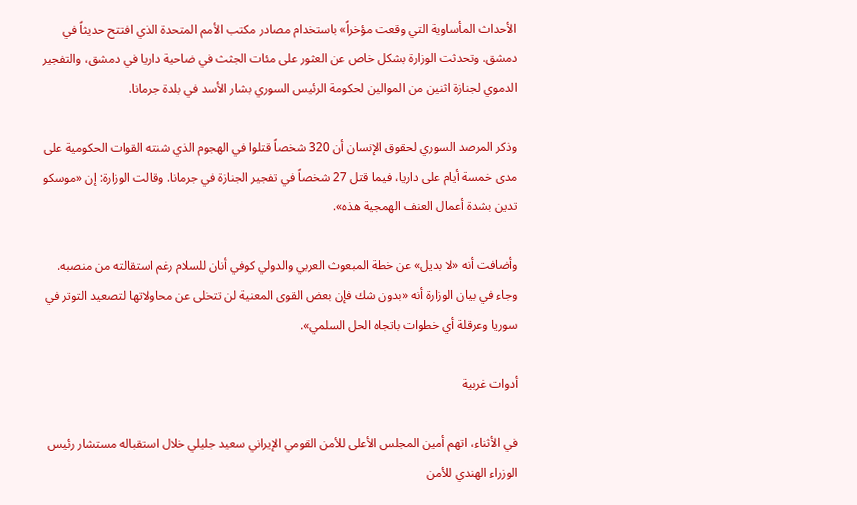الأحداث المأساوية التي وقعت مؤخراً» باستخدام مصادر مكتب الأمم المتحدة الذي افتتح حديثاً في دمشق. وتحدثت الوزارة بشكل خاص عن العثور على مئات الجثث في ضاحية داريا في دمشق، والتفجير الدموي لجنازة اثنين من الموالين لحكومة الرئيس السوري بشار الأسد في بلدة جرمانا.

وذكر المرصد السوري لحقوق الإنسان أن 320 شخصاً قتلوا في الهجوم الذي شنته القوات الحكومية على مدى خمسة أيام على داريا، فيما قتل 27 شخصاً في تفجير الجنازة في جرمانا. وقالت الوزارة: إن «موسكو تدين بشدة أعمال العنف الهمجية هذه».

وأضافت أنه «لا بديل» عن خطة المبعوث العربي والدولي كوفي أنان للسلام رغم استقالته من منصبه. وجاء في بيان الوزارة أنه «بدون شك فإن بعض القوى المعنية لن تتخلى عن محاولاتها لتصعيد التوتر في سوريا وعرقلة أي خطوات باتجاه الحل السلمي».

أدوات غربية

في الأثناء، اتهم أمين المجلس الأعلى للأمن القومي الإيراني سعيد جليلي خلال استقباله مستشار رئيس الوزراء الهندي للأمن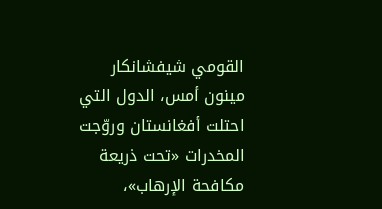القومي شيفشانكار مينون أمس، الدول التي احتلت أفغانستان وروّجت المخدرات «تحت ذريعة مكافحة الإرهاب»،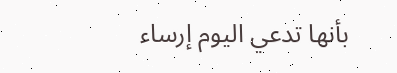بأنها تدعي اليوم إرساء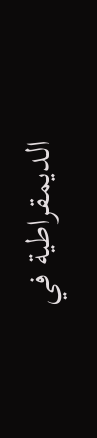الديمقراطية في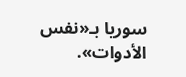سوريا بـ«نفس الأدوات».